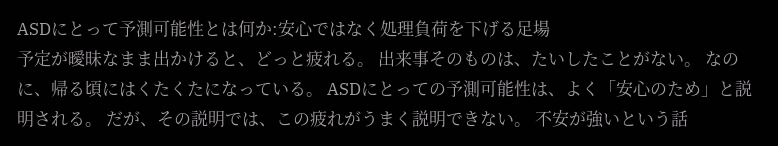ASDにとって予測可能性とは何か:安心ではなく処理負荷を下げる足場
予定が曖昧なまま出かけると、どっと疲れる。 出来事そのものは、たいしたことがない。 なのに、帰る頃にはくたくたになっている。 ASDにとっての予測可能性は、よく「安心のため」と説明される。 だが、その説明では、この疲れがうまく説明できない。 不安が強いという話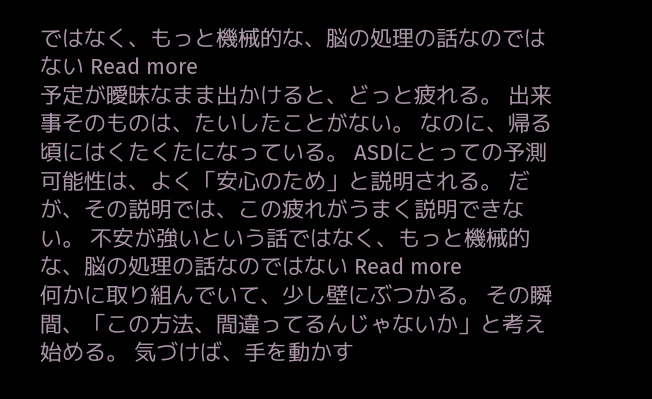ではなく、もっと機械的な、脳の処理の話なのではない Read more
予定が曖昧なまま出かけると、どっと疲れる。 出来事そのものは、たいしたことがない。 なのに、帰る頃にはくたくたになっている。 ASDにとっての予測可能性は、よく「安心のため」と説明される。 だが、その説明では、この疲れがうまく説明できない。 不安が強いという話ではなく、もっと機械的な、脳の処理の話なのではない Read more
何かに取り組んでいて、少し壁にぶつかる。 その瞬間、「この方法、間違ってるんじゃないか」と考え始める。 気づけば、手を動かす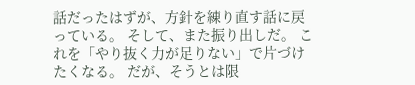話だったはずが、方針を練り直す話に戻っている。 そして、また振り出しだ。 これを「やり抜く力が足りない」で片づけたくなる。 だが、そうとは限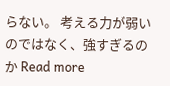らない。 考える力が弱いのではなく、強すぎるのか Read more